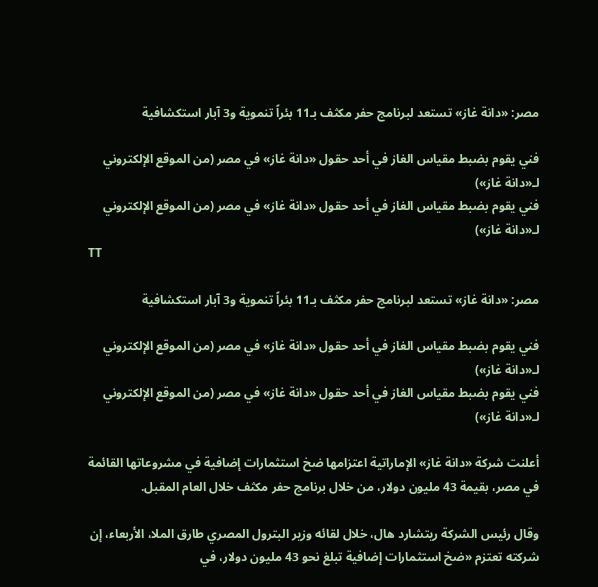مصر: «دانة غاز» تستعد لبرنامج حفر مكثف بـ11 بئراً تنموية و3 آبار استكشافية

فني يقوم بضبط مقياس الغاز في أحد حقول «دانة غاز» في مصر (من الموقع الإلكتروني لـ«دانة غاز»)
فني يقوم بضبط مقياس الغاز في أحد حقول «دانة غاز» في مصر (من الموقع الإلكتروني لـ«دانة غاز»)
TT

مصر: «دانة غاز» تستعد لبرنامج حفر مكثف بـ11 بئراً تنموية و3 آبار استكشافية

فني يقوم بضبط مقياس الغاز في أحد حقول «دانة غاز» في مصر (من الموقع الإلكتروني لـ«دانة غاز»)
فني يقوم بضبط مقياس الغاز في أحد حقول «دانة غاز» في مصر (من الموقع الإلكتروني لـ«دانة غاز»)

أعلنت شركة «دانة غاز» الإماراتية اعتزامها ضخ استثمارات إضافية في مشروعاتها القائمة في مصر، بقيمة 43 مليون دولار، من خلال برنامج حفر مكثف خلال العام المقبل.

وقال رئيس الشركة ريتشارد هال، خلال لقائه وزير البترول المصري طارق الملا، الأربعاء، إن شركته تعتزم «ضخ استثمارات إضافية تبلغ نحو 43 مليون دولار، في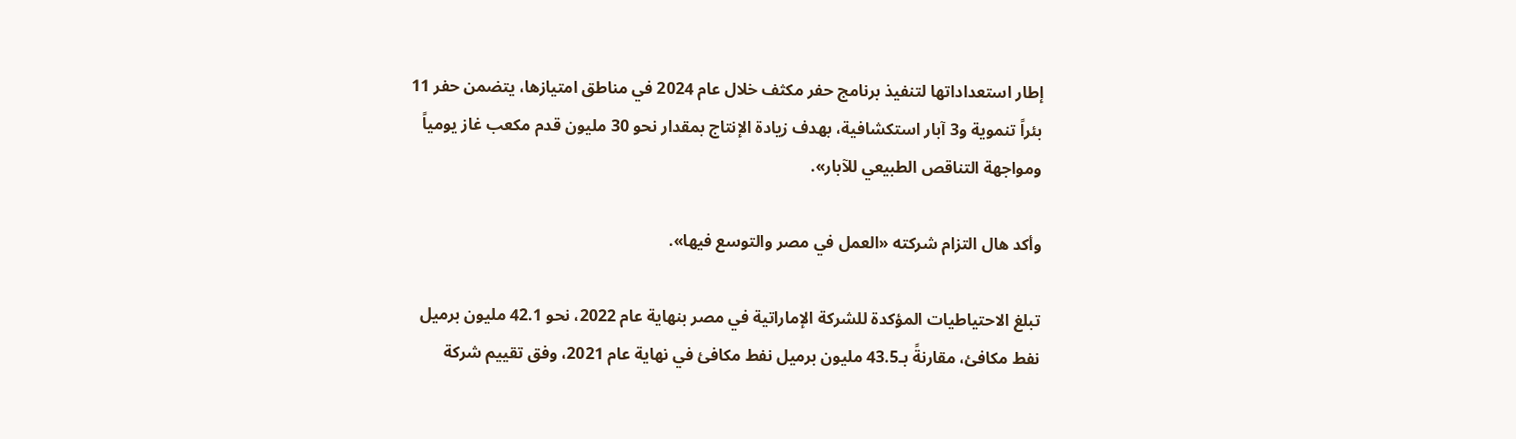إطار استعداداتها لتنفيذ برنامج حفر مكثف خلال عام 2024 في مناطق امتيازها، يتضمن حفر 11 بئراً تنموية و3 آبار استكشافية، بهدف زيادة الإنتاج بمقدار نحو 30 مليون قدم مكعب غاز يومياً ومواجهة التناقص الطبيعي للآبار».

وأكد هال التزام شركته «العمل في مصر والتوسع فيها».

تبلغ الاحتياطيات المؤكدة للشركة الإماراتية في مصر بنهاية عام 2022، نحو 42.1 مليون برميل نفط مكافئ، مقارنةً بـ43.5 مليون برميل نفط مكافئ في نهاية عام 2021، وفق تقييم شركة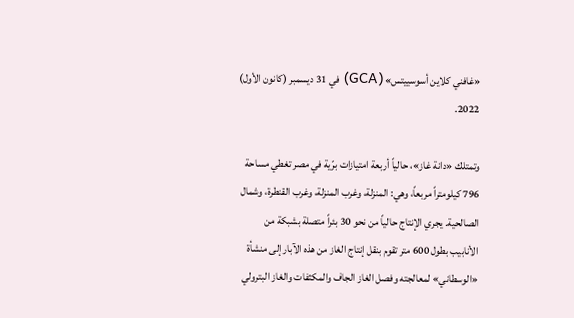«غافني كلاين أسوسييتس» (GCA) في 31 ديسمبر (كانون الأول) 2022.

وتمتلك «دانة غاز»، حالياً أربعة امتيازات برّية في مصر تغطي مساحة 796 كيلومتراً مربعاً، وهي: المنزلة، وغرب المنزلة، وغرب القنطرة، وشمال الصالحية. يجري الإنتاج حالياً من نحو 30 بئراً متصلة بشبكة من الأنابيب بطول 600 متر تقوم بنقل إنتاج الغاز من هذه الآبار إلى منشأة «الوسطاني» لمعالجته وفصل الغاز الجاف والمكثفات والغاز البترولي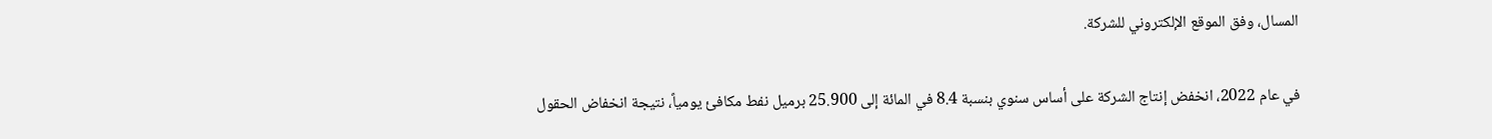المسال، وفق الموقع الإلكتروني للشركة.

في عام 2022، انخفض إنتاج الشركة على أساس سنوي بنسبة 8.4 في المائة إلى 25.900 برميل نفط مكافئ يومياً، نتيجة انخفاض الحقول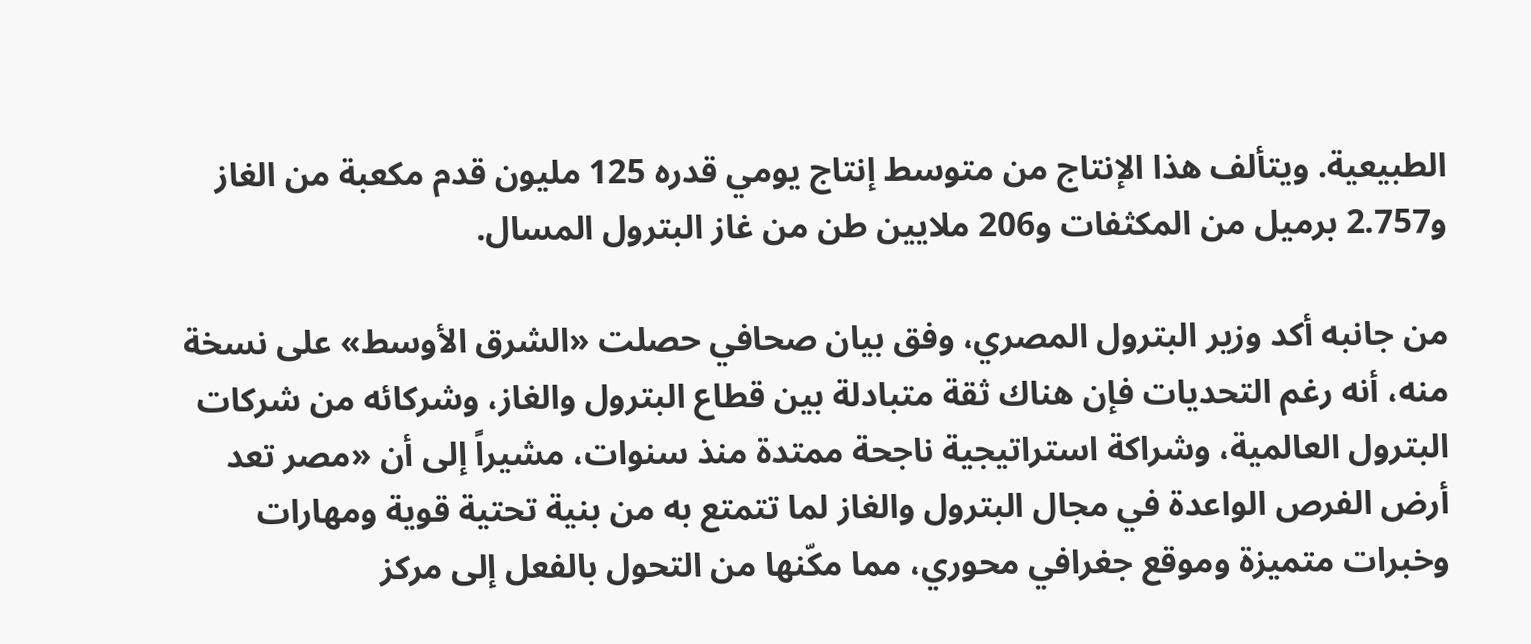الطبيعية. ويتألف هذا الإنتاج من متوسط إنتاج يومي قدره 125 مليون قدم مكعبة من الغاز و2.757 برميل من المكثفات و206 ملايين طن من غاز البترول المسال.

من جانبه أكد وزير البترول المصري، وفق بيان صحافي حصلت «الشرق الأوسط» على نسخة منه، أنه رغم التحديات فإن هناك ثقة متبادلة بين قطاع البترول والغاز، وشركائه من شركات البترول العالمية، وشراكة استراتيجية ناجحة ممتدة منذ سنوات، مشيراً إلى أن «مصر تعد أرض الفرص الواعدة في مجال البترول والغاز لما تتمتع به من بنية تحتية قوية ومهارات وخبرات متميزة وموقع جغرافي محوري، مما مكّنها من التحول بالفعل إلى مركز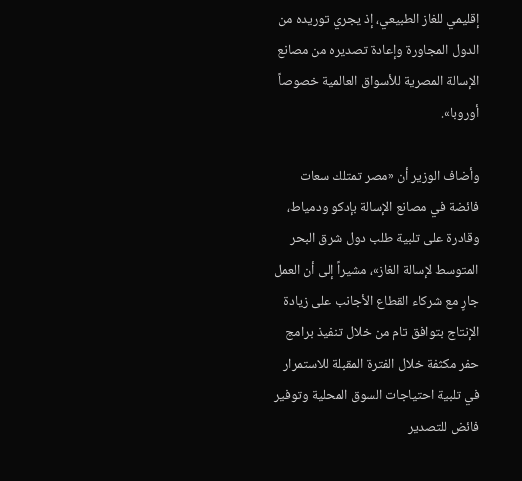إقليمي للغاز الطبيعي، إذ يجري توريده من الدول المجاورة وإعادة تصديره من مصانع الإسالة المصرية للأسواق العالمية خصوصاً أوروبا».

وأضاف الوزير أن «مصر تمتلك سعات فائضة في مصانع الإسالة بإدكو ودمياط، وقادرة على تلبية طلب دول شرق البحر المتوسط لإسالة الغاز»، مشيراً إلى أن العمل جارٍ مع شركاء القطاع الأجانب على زيادة الإنتاج بتوافق تام من خلال تنفيذ برامج حفر مكثفة خلال الفترة المقبلة للاستمرار في تلبية احتياجات السوق المحلية وتوفير فائض للتصدير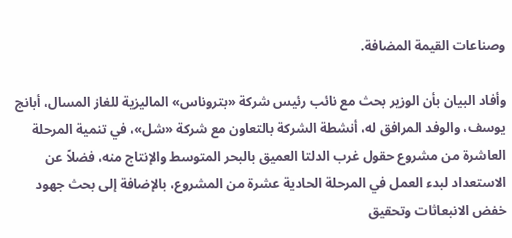وصناعات القيمة المضافة.

وأفاد البيان بأن الوزير بحث مع نائب رئيس شركة «بتروناس» الماليزية للغاز المسال، أبانج يوسف، والوفد المرافق له، أنشطة الشركة بالتعاون مع شركة «شل»، في تنمية المرحلة العاشرة من مشروع حقول غرب الدلتا العميق بالبحر المتوسط والإنتاج منه، فضلاً عن الاستعداد لبدء العمل في المرحلة الحادية عشرة من المشروع، بالإضافة إلى بحث جهود خفض الانبعاثات وتحقيق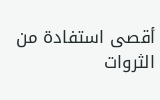أقصى استفادة من الثروات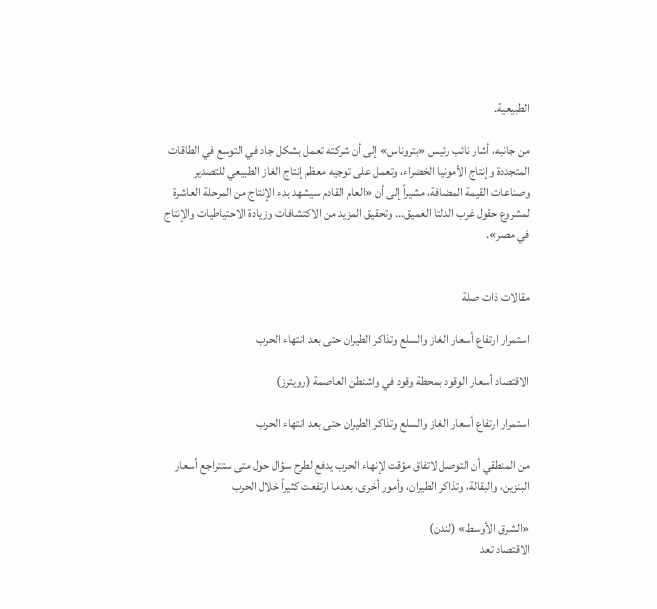الطبيعية.

من جانبه، أشار نائب رئيس «بتروناس» إلى أن شركته تعمل بشكل جاد في التوسع في الطاقات المتجددة وإنتاج الأمونيا الخضراء، وتعمل على توجيه معظم إنتاج الغاز الطبيعي للتصدير وصناعات القيمة المضافة، مشيراً إلى أن «العام القادم سيشهد بدء الإنتاج من المرحلة العاشرة لمشروع حقول غرب الدلتا العميق... وتحقيق المزيد من الاكتشافات وزيادة الاحتياطيات والإنتاج في مصر».


مقالات ذات صلة

استمرار ارتفاع أسعار الغاز والسلع وتذاكر الطيران حتى بعد انتهاء الحرب

الاقتصاد أسعار الوقود بمحطة وقود في واشنطن العاصمة (رويترز)

استمرار ارتفاع أسعار الغاز والسلع وتذاكر الطيران حتى بعد انتهاء الحرب

من المنطقي أن التوصل لاتفاق مؤقت لإنهاء الحرب يدفع لطرح سؤال حول متى ستتراجع أسعار البنزين، والبقالة، وتذاكر الطيران، وأمور أخرى، بعدما ارتفعت كثيراً خلال الحرب

«الشرق الأوسط» (لندن)
الاقتصاد تعد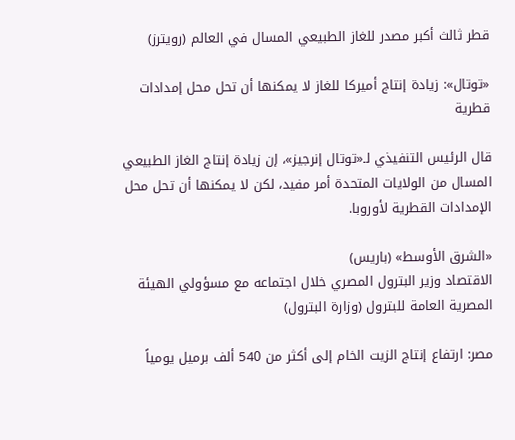قطر ثالث أكبر مصدر للغاز الطبيعي المسال في العالم (رويترز)

«توتال»: زيادة إنتاج أميركا للغاز لا يمكنها أن تحل محل إمدادات قطرية

قال الرئيس التنفيذي لـ«توتال إنرجيز»، إن زيادة إنتاج الغاز الطبيعي المسال من الولايات المتحدة أمر مفيد، لكن لا يمكنها أن تحل محل الإمدادات القطرية لأوروبا.

«الشرق الأوسط» (باريس)
الاقتصاد وزير البترول المصري خلال اجتماعه مع مسؤولي الهيئة المصرية العامة للبترول (وزارة البترول)

مصر: ارتفاع إنتاج الزيت الخام إلى أكثر من 540 ألف برميل يومياً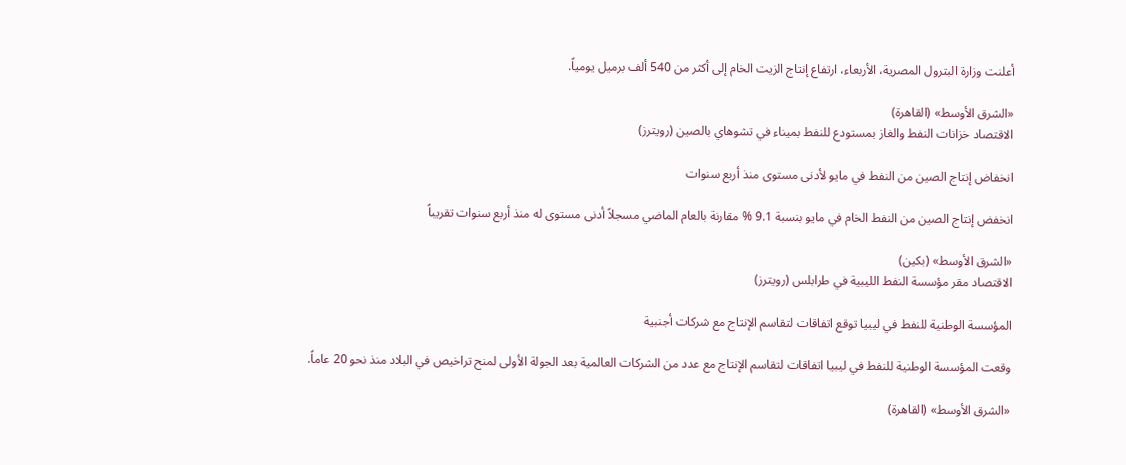أعلنت وزارة البترول المصرية، الأربعاء، ارتفاع إنتاج الزيت الخام إلى أكثر من 540 ألف برميل يومياً.

«الشرق الأوسط» (القاهرة)
الاقتصاد خزانات النفط والغاز بمستودع للنفط بميناء في تشوهاي بالصين (رويترز)

انخفاض إنتاج الصين من النفط في مايو لأدنى مستوى منذ أربع سنوات

انخفض إنتاج الصين من النفط الخام في مايو بنسبة 9.1 % مقارنة بالعام الماضي مسجلاً أدنى مستوى له منذ أربع سنوات تقريباً

«الشرق الأوسط» (بكين)
الاقتصاد مقر مؤسسة النفط الليبية في طرابلس (رويترز)

المؤسسة الوطنية للنفط في ليبيا توقع اتفاقات لتقاسم الإنتاج مع شركات أجنبية

وقعت المؤسسة الوطنية للنفط في ليبيا اتفاقات لتقاسم الإنتاج مع عدد من الشركات العالمية بعد الجولة الأولى لمنح تراخيص في البلاد منذ نحو 20 عاماً.

«الشرق الأوسط» (القاهرة)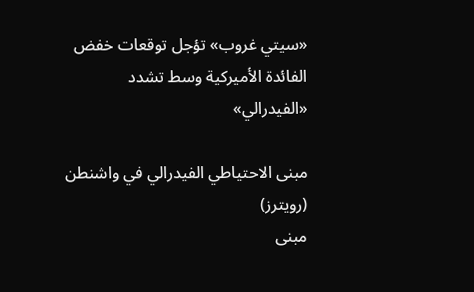«سيتي غروب» تؤجل توقعات خفض الفائدة الأميركية وسط تشدد «الفيدرالي»

مبنى الاحتياطي الفيدرالي في واشنطن (رويترز)
مبنى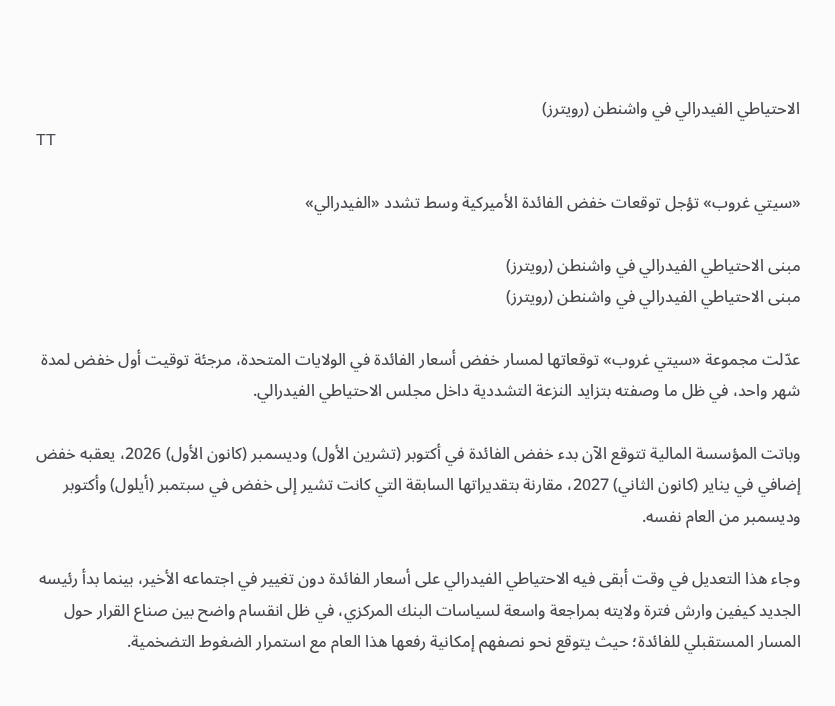الاحتياطي الفيدرالي في واشنطن (رويترز)
TT

«سيتي غروب» تؤجل توقعات خفض الفائدة الأميركية وسط تشدد «الفيدرالي»

مبنى الاحتياطي الفيدرالي في واشنطن (رويترز)
مبنى الاحتياطي الفيدرالي في واشنطن (رويترز)

عدّلت مجموعة «سيتي غروب» توقعاتها لمسار خفض أسعار الفائدة في الولايات المتحدة، مرجئة توقيت أول خفض لمدة شهر واحد، في ظل ما وصفته بتزايد النزعة التشددية داخل مجلس الاحتياطي الفيدرالي.

وباتت المؤسسة المالية تتوقع الآن بدء خفض الفائدة في أكتوبر (تشرين الأول) وديسمبر (كانون الأول) 2026، يعقبه خفض إضافي في يناير (كانون الثاني) 2027، مقارنة بتقديراتها السابقة التي كانت تشير إلى خفض في سبتمبر (أيلول) وأكتوبر وديسمبر من العام نفسه.

وجاء هذا التعديل في وقت أبقى فيه الاحتياطي الفيدرالي على أسعار الفائدة دون تغيير في اجتماعه الأخير، بينما بدأ رئيسه الجديد كيفين وارش فترة ولايته بمراجعة واسعة لسياسات البنك المركزي، في ظل انقسام واضح بين صناع القرار حول المسار المستقبلي للفائدة؛ حيث يتوقع نحو نصفهم إمكانية رفعها هذا العام مع استمرار الضغوط التضخمية.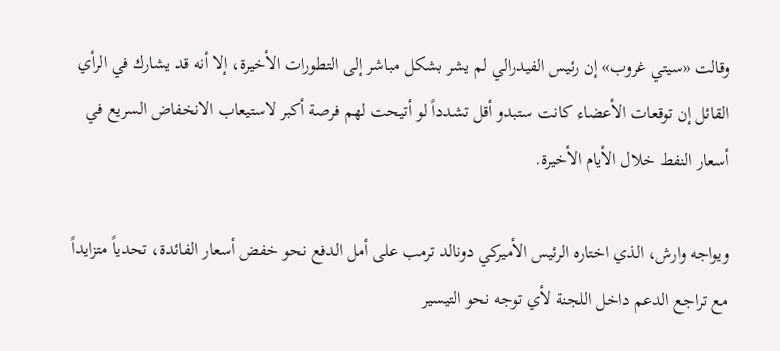وقالت «سيتي غروب» إن رئيس الفيدرالي لم يشر بشكل مباشر إلى التطورات الأخيرة، إلا أنه قد يشارك في الرأي القائل إن توقعات الأعضاء كانت ستبدو أقل تشدداً لو أتيحت لهم فرصة أكبر لاستيعاب الانخفاض السريع في أسعار النفط خلال الأيام الأخيرة.

ويواجه وارش، الذي اختاره الرئيس الأميركي دونالد ترمب على أمل الدفع نحو خفض أسعار الفائدة، تحدياً متزايداً مع تراجع الدعم داخل اللجنة لأي توجه نحو التيسير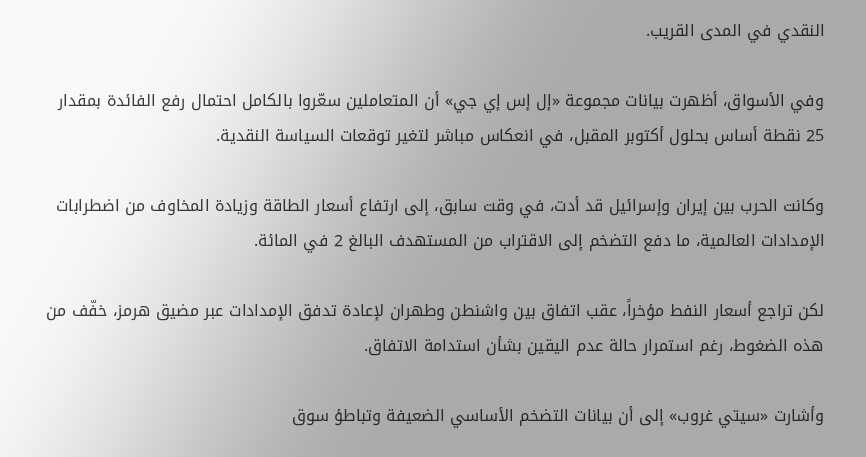النقدي في المدى القريب.

وفي الأسواق، أظهرت بيانات مجموعة «إل إس إي جي» أن المتعاملين سعّروا بالكامل احتمال رفع الفائدة بمقدار 25 نقطة أساس بحلول أكتوبر المقبل، في انعكاس مباشر لتغير توقعات السياسة النقدية.

وكانت الحرب بين إيران وإسرائيل قد أدت، في وقت سابق، إلى ارتفاع أسعار الطاقة وزيادة المخاوف من اضطرابات الإمدادات العالمية، ما دفع التضخم إلى الاقتراب من المستهدف البالغ 2 في المائة.

لكن تراجع أسعار النفط مؤخراً، عقب اتفاق بين واشنطن وطهران لإعادة تدفق الإمدادات عبر مضيق هرمز، خفّف من هذه الضغوط، رغم استمرار حالة عدم اليقين بشأن استدامة الاتفاق.

وأشارت «سيتي غروب» إلى أن بيانات التضخم الأساسي الضعيفة وتباطؤ سوق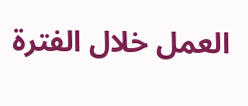العمل خلال الفترة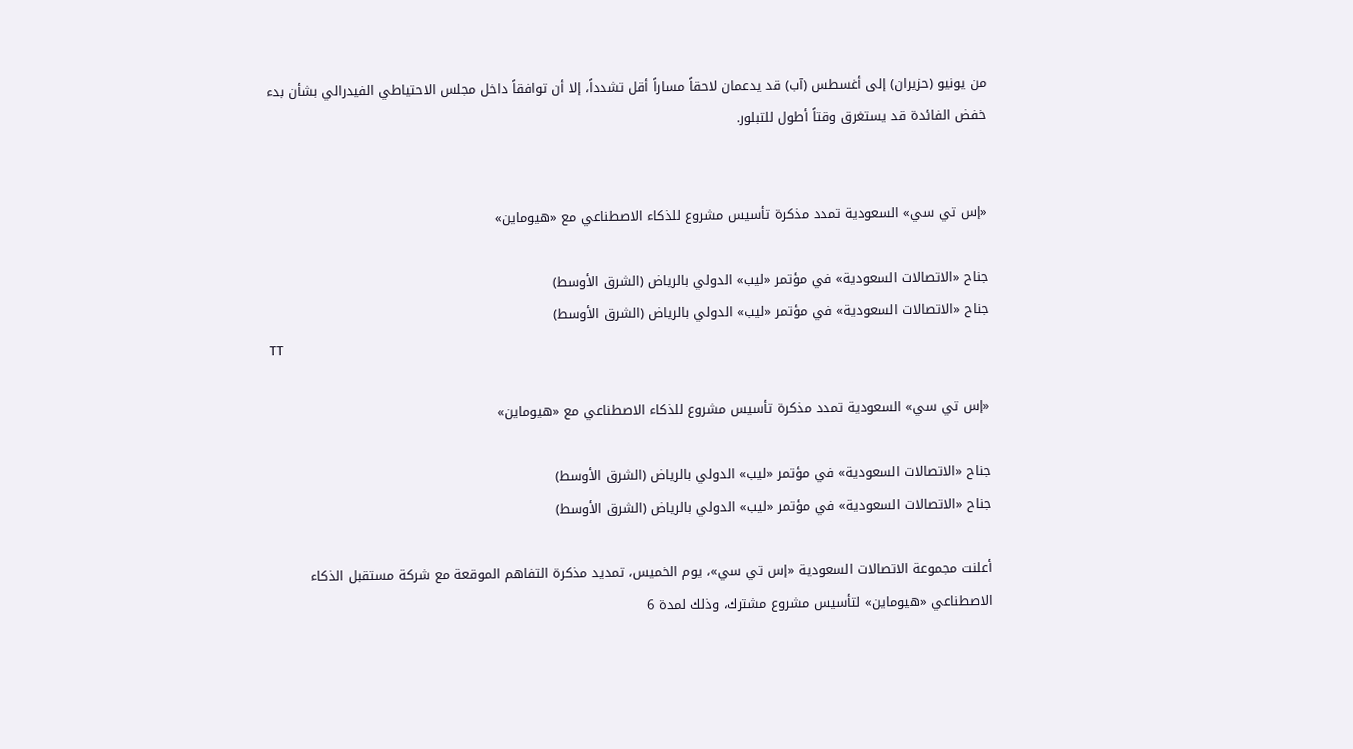من يونيو (حزيران) إلى أغسطس (آب) قد يدعمان لاحقاً مساراً أقل تشدداً، إلا أن توافقاً داخل مجلس الاحتياطي الفيدرالي بشأن بدء خفض الفائدة قد يستغرق وقتاً أطول للتبلور.


«إس تي سي» السعودية تمدد مذكرة تأسيس مشروع للذكاء الاصطناعي مع «هيوماين»

جناح «الاتصالات السعودية» في مؤتمر «ليب» الدولي بالرياض (الشرق الأوسط)
جناح «الاتصالات السعودية» في مؤتمر «ليب» الدولي بالرياض (الشرق الأوسط)
TT

«إس تي سي» السعودية تمدد مذكرة تأسيس مشروع للذكاء الاصطناعي مع «هيوماين»

جناح «الاتصالات السعودية» في مؤتمر «ليب» الدولي بالرياض (الشرق الأوسط)
جناح «الاتصالات السعودية» في مؤتمر «ليب» الدولي بالرياض (الشرق الأوسط)

أعلنت مجموعة الاتصالات السعودية «إس تي سي»، يوم الخميس، تمديد مذكرة التفاهم الموقعة مع شركة مستقبل الذكاء الاصطناعي «هيوماين» لتأسيس مشروع مشترك، وذلك لمدة 6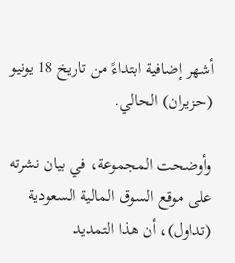أشهر إضافية ابتداءً من تاريخ 18 يونيو (حزيران) الحالي.

وأوضحت المجموعة، في بيان نشرته على موقع السوق المالية السعودية (تداول)، أن هذا التمديد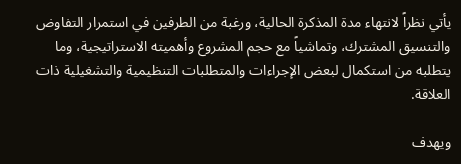يأتي نظراً لانتهاء مدة المذكرة الحالية، ورغبة من الطرفين في استمرار التفاوض والتنسيق المشترك، وتماشياً مع حجم المشروع وأهميته الاستراتيجية، وما يتطلبه من استكمال لبعض الإجراءات والمتطلبات التنظيمية والتشغيلية ذات العلاقة.

ويهدف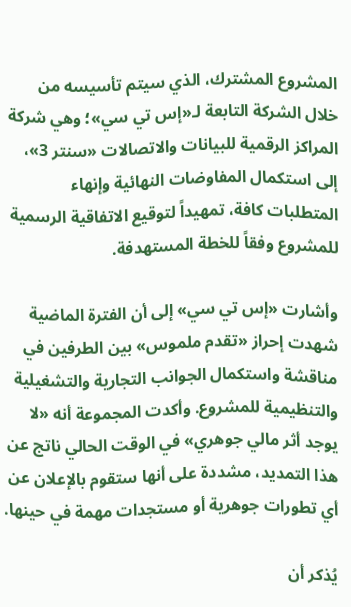المشروع المشترك، الذي سيتم تأسيسه من خلال الشركة التابعة لـ«إس تي سي»؛ وهي شركة المراكز الرقمية للبيانات والاتصالات «سنتر 3»، إلى استكمال المفاوضات النهائية وإنهاء المتطلبات كافة، تمهيداً لتوقيع الاتفاقية الرسمية للمشروع وفقاً للخطة المستهدفة.

وأشارت «إس تي سي» إلى أن الفترة الماضية شهدت إحراز «تقدم ملموس» بين الطرفين في مناقشة واستكمال الجوانب التجارية والتشغيلية والتنظيمية للمشروع. وأكدت المجموعة أنه «لا يوجد أثر مالي جوهري» في الوقت الحالي ناتج عن هذا التمديد، مشددة على أنها ستقوم بالإعلان عن أي تطورات جوهرية أو مستجدات مهمة في حينها.

يُذكر أن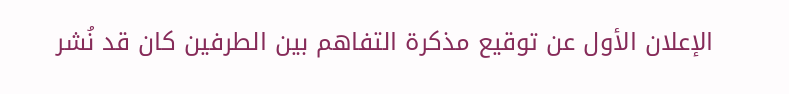الإعلان الأول عن توقيع مذكرة التفاهم بين الطرفين كان قد نُشر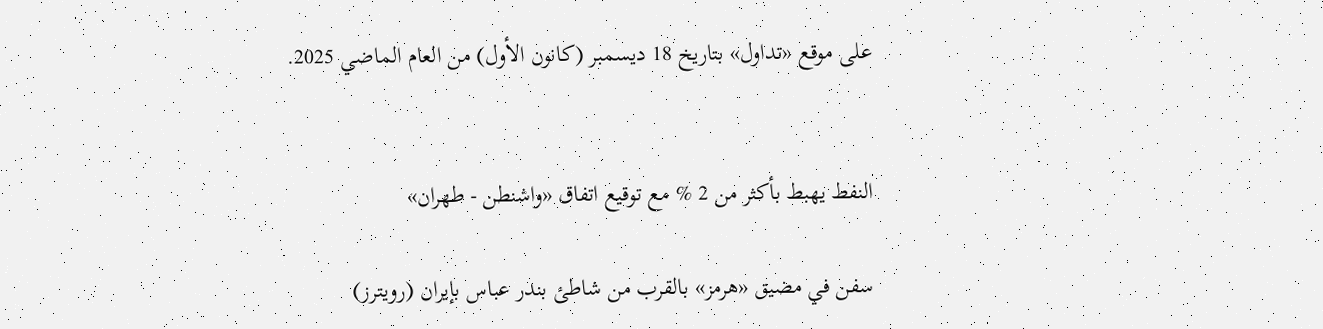على موقع «تداول» بتاريخ 18 ديسمبر (كانون الأول) من العام الماضي 2025.


النفط يهبط بأكثر من 2 % مع توقيع اتفاق «واشنطن - طهران»

سفن في مضيق «هرمز» بالقرب من شاطئ بندر عباس بإيران (رويترز)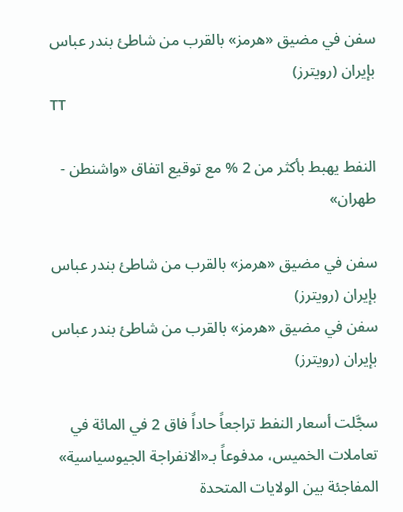سفن في مضيق «هرمز» بالقرب من شاطئ بندر عباس بإيران (رويترز)
TT

النفط يهبط بأكثر من 2 % مع توقيع اتفاق «واشنطن - طهران»

سفن في مضيق «هرمز» بالقرب من شاطئ بندر عباس بإيران (رويترز)
سفن في مضيق «هرمز» بالقرب من شاطئ بندر عباس بإيران (رويترز)

سجَّلت أسعار النفط تراجعاً حاداً فاق 2 في المائة في تعاملات الخميس، مدفوعاً بـ«الانفراجة الجيوسياسية» المفاجئة بين الولايات المتحدة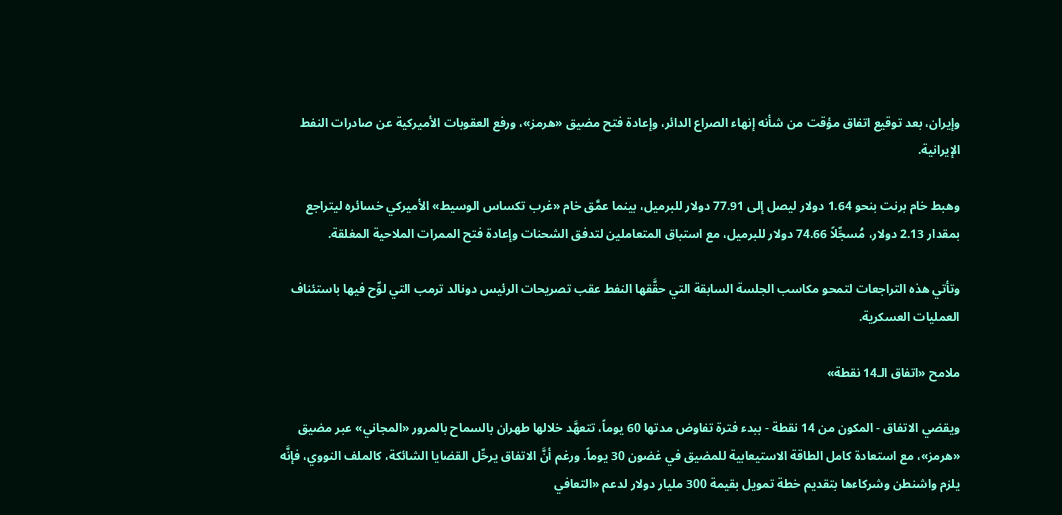وإيران، بعد توقيع اتفاق مؤقت من شأنه إنهاء الصراع الدائر، وإعادة فتح مضيق «هرمز»، ورفع العقوبات الأميركية عن صادرات النفط الإيرانية.

وهبط خام برنت بنحو 1.64 دولار ليصل إلى 77.91 دولار للبرميل، بينما عمَّق خام «غرب تكساس الوسيط» الأميركي خسائره ليتراجع بمقدار 2.13 دولار، مُسجِّلاً 74.66 دولار للبرميل، مع استباق المتعاملين لتدفق الشحنات وإعادة فتح الممرات الملاحية المغلقة.

وتأتي هذه التراجعات لتمحو مكاسب الجلسة السابقة التي حقَّقها النفط عقب تصريحات الرئيس دونالد ترمب التي لوِّح فيها باستئناف العمليات العسكرية.

ملامح «اتفاق الـ14 نقطة»

ويقضي الاتفاق - المكون من 14 نقطة - ببدء فترة تفاوض مدتها 60 يوماً، تتعهَّد خلالها طهران بالسماح بالمرور «المجاني» عبر مضيق «هرمز»، مع استعادة كامل الطاقة الاستيعابية للمضيق في غضون 30 يوماً. ورغم أنَّ الاتفاق يرحِّل القضايا الشائكة، كالملف النووي، فإنَّه يلزم واشنطن وشركاءها بتقديم خطة تمويل بقيمة 300 مليار دولار لدعم «التعافي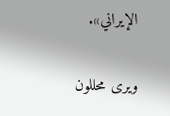الإيراني».

ويرى محللون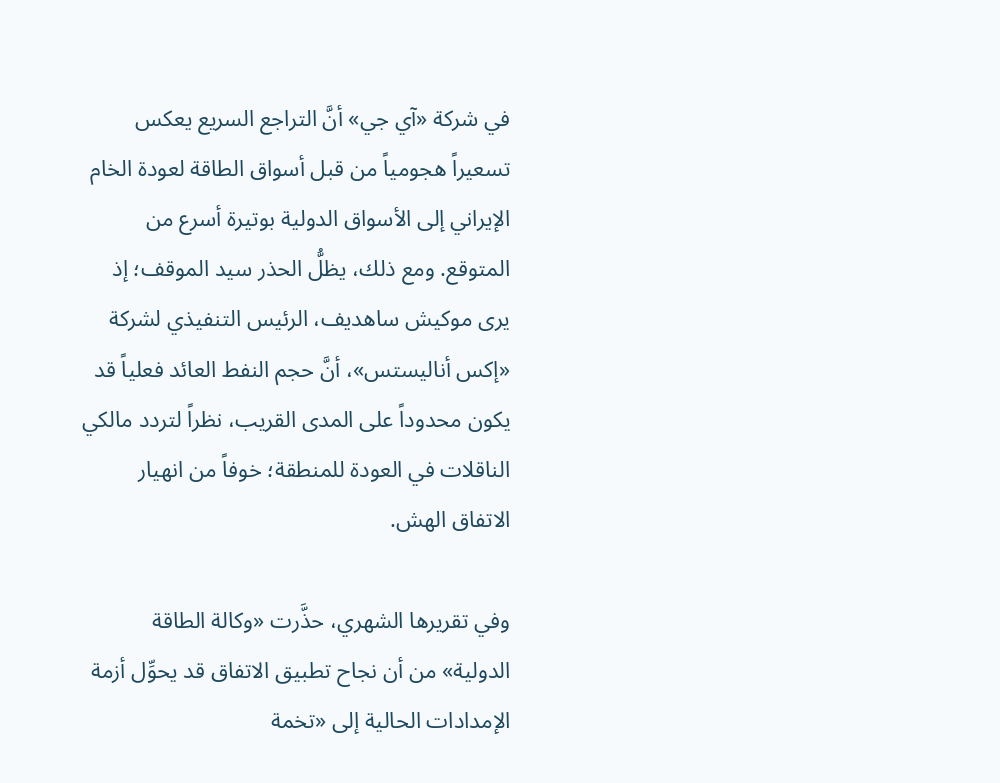في شركة «آي جي» أنَّ التراجع السريع يعكس تسعيراً هجومياً من قبل أسواق الطاقة لعودة الخام الإيراني إلى الأسواق الدولية بوتيرة أسرع من المتوقع. ومع ذلك، يظلُّ الحذر سيد الموقف؛ إذ يرى موكيش ساهديف، الرئيس التنفيذي لشركة «إكس أناليستس»، أنَّ حجم النفط العائد فعلياً قد يكون محدوداً على المدى القريب، نظراً لتردد مالكي الناقلات في العودة للمنطقة؛ خوفاً من انهيار الاتفاق الهش.

وفي تقريرها الشهري، حذَّرت «وكالة الطاقة الدولية» من أن نجاح تطبيق الاتفاق قد يحوِّل أزمة الإمدادات الحالية إلى «تخمة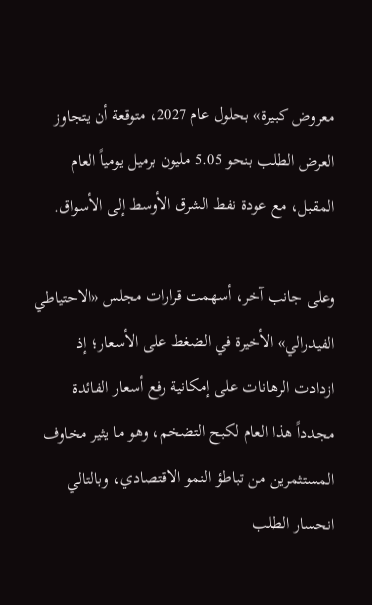معروض كبيرة» بحلول عام 2027، متوقعة أن يتجاوز العرض الطلب بنحو 5.05 مليون برميل يومياً العام المقبل، مع عودة نفط الشرق الأوسط إلى الأسواق.

وعلى جانب آخر، أسهمت قرارات مجلس «الاحتياطي الفيدرالي» الأخيرة في الضغط على الأسعار؛ إذ ازدادت الرهانات على إمكانية رفع أسعار الفائدة مجدداً هذا العام لكبح التضخم، وهو ما يثير مخاوف المستثمرين من تباطؤ النمو الاقتصادي، وبالتالي انحسار الطلب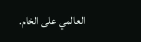العالمي على الخام.